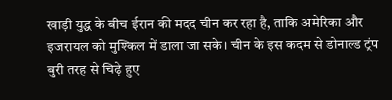खाड़ी युद्ध के बीच ईरान की मदद चीन कर रहा है, ताकि अमेरिका और इजरायल को मुश्किल में डाला जा सके। चीन के इस कदम से डोनाल्ड ट्रंप बुरी तरह से चिढ़े हुए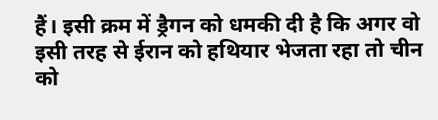हैं। इसी क्रम में ड्रैगन को धमकी दी है कि अगर वो इसी तरह से ईरान को हथियार भेजता रहा तो चीन को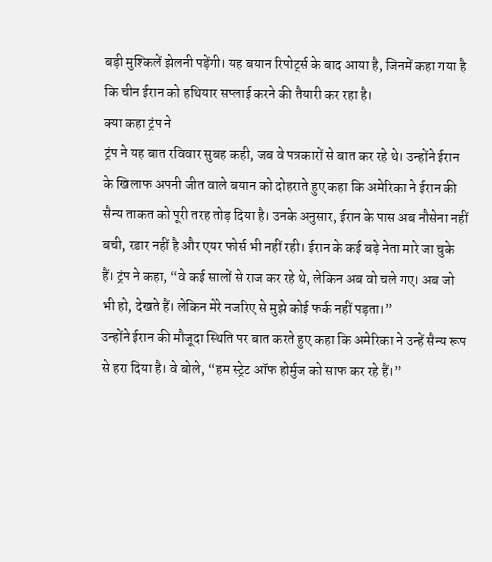बड़ी मुश्किलें झेलनी पड़ेंगी। यह बयान रिपोर्ट्स के बाद आया है, जिनमें कहा गया है कि चीन ईरान को हथियार सप्लाई करने की तैयारी कर रहा है।
क्या कहा ट्रंप ने
ट्रंप ने यह बात रविवार सुबह कही, जब वे पत्रकारों से बात कर रहे थे। उन्होंने ईरान के खिलाफ अपनी जीत वाले बयान को दोहराते हुए कहा कि अमेरिका ने ईरान की सैन्य ताकत को पूरी तरह तोड़ दिया है। उनके अनुसार, ईरान के पास अब नौसेना नहीं बची, रडार नहीं है और एयर फोर्स भी नहीं रही। ईरान के कई बड़े नेता मारे जा चुके हैं। ट्रंप ने कहा, “वे कई सालों से राज कर रहे थे, लेकिन अब वो चले गए। अब जो भी हो, देखते हैं। लेकिन मेरे नजरिए से मुझे कोई फर्क नहीं पड़ता।”
उन्होंने ईरान की मौजूदा स्थिति पर बात करते हुए कहा कि अमेरिका ने उन्हें सैन्य रूप से हरा दिया है। वे बोले, “हम स्ट्रेट ऑफ होर्मुज को साफ कर रहे हैं।”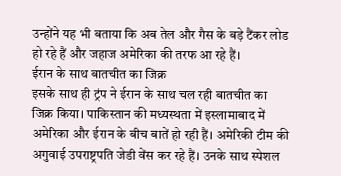उन्होंने यह भी बताया कि अब तेल और गैस के बड़े टैंकर लोड हो रहे हैं और जहाज अमेरिका की तरफ आ रहे हैं।
ईरान के साथ बातचीत का जिक्र
इसके साथ ही ट्रंप ने ईरान के साथ चल रही बातचीत का जिक्र किया। पाकिस्तान की मध्यस्थता में इस्लामाबाद में अमेरिका और ईरान के बीच बातें हो रही हैं। अमेरिकी टीम की अगुवाई उपराष्ट्रपति जेडी वेंस कर रहे हैं। उनके साथ स्पेशल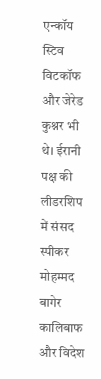एन्कॉय स्टिव विटकॉफ और जेरेड कुश्नर भी थे। ईरानी पक्ष की लीडरशिप में संसद स्पीकर मोहम्मद बागेर कालिबाफ और विदेश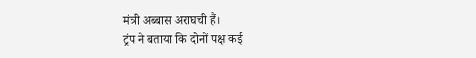मंत्री अब्बास अराघची हैं।
ट्रंप ने बताया कि दोनों पक्ष कई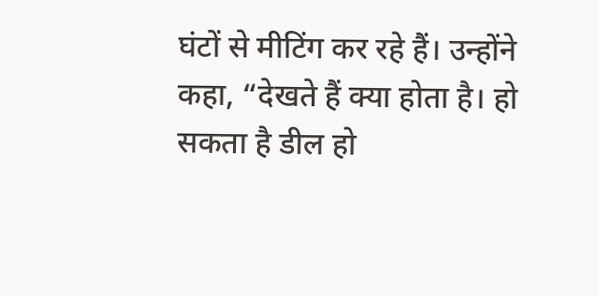घंटों से मीटिंग कर रहे हैं। उन्होंने कहा, “देखते हैं क्या होता है। हो सकता है डील हो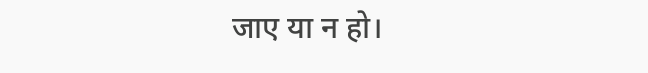जाए या न हो।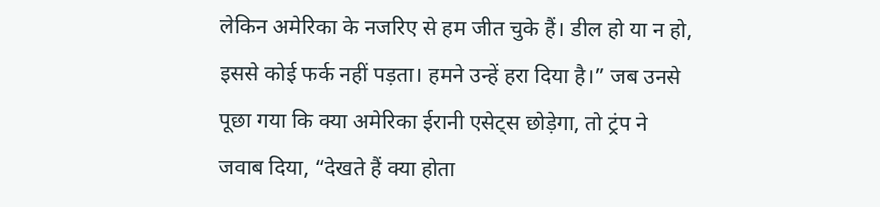लेकिन अमेरिका के नजरिए से हम जीत चुके हैं। डील हो या न हो, इससे कोई फर्क नहीं पड़ता। हमने उन्हें हरा दिया है।” जब उनसे पूछा गया कि क्या अमेरिका ईरानी एसेट्स छोड़ेगा, तो ट्रंप ने जवाब दिया, “देखते हैं क्या होता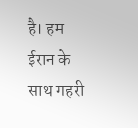है। हम ईरान के साथ गहरी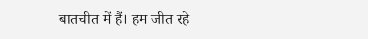बातचीत में हैं। हम जीत रहे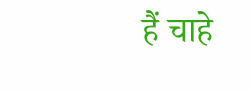हैं चाहे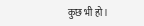कुछ भी हो।